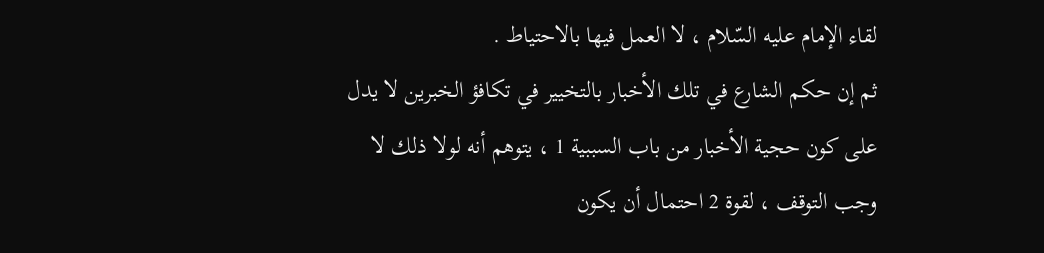لقاء الإمام عليه السّلام ، لا العمل فيها بالاحتياط .
ثم إن حكم الشارع في تلك الأخبار بالتخيير في تكافؤ الخبرين لا يدل على كون حجية الأخبار من باب السببية 1 ، يتوهم أنه لولا ذلك لا وجب التوقف ، لقوة 2 احتمال أن يكون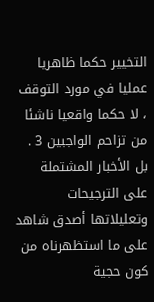التخيير حكما ظاهريا عمليا في مورد التوقف ، لا حكما واقعيا ناشئا من تزاحم الواجبين 3 . بل الأخبار المشتملة على الترجيحات وتعليلاتها أصدق شاهد على ما استظهرناه من كون حجية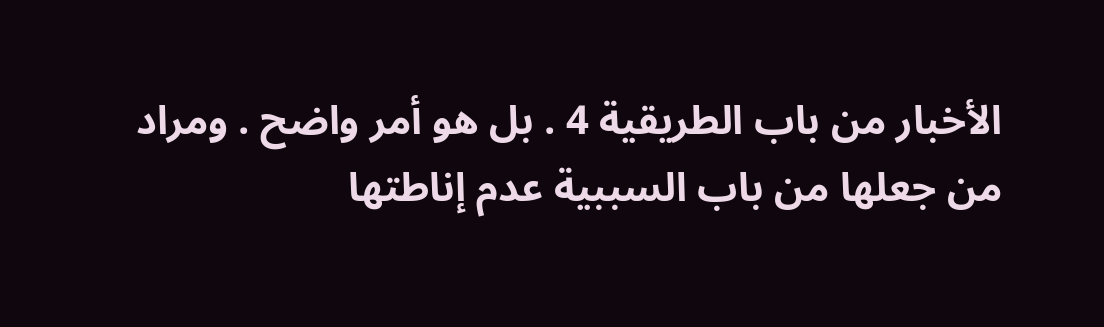الأخبار من باب الطريقية 4 . بل هو أمر واضح . ومراد من جعلها من باب السببية عدم إناطتها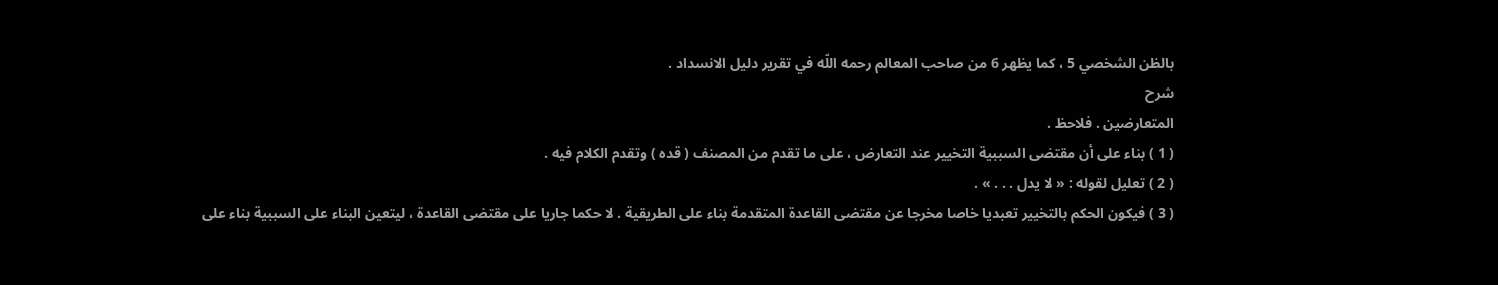بالظن الشخصي 5 ، كما يظهر 6 من صاحب المعالم رحمه اللّه في تقرير دليل الانسداد .
شرح
المتعارضين . فلاحظ .
( 1 ) بناء على أن مقتضى السببية التخيير عند التعارض ، على ما تقدم من المصنف ( قده ) وتقدم الكلام فيه .
( 2 ) تعليل لقوله : « لا يدل . . . » .
( 3 ) فيكون الحكم بالتخيير تعبديا خاصا مخرجا عن مقتضى القاعدة المتقدمة بناء على الطريقية . لا حكما جاريا على مقتضى القاعدة ، ليتعين البناء على السببية بناء على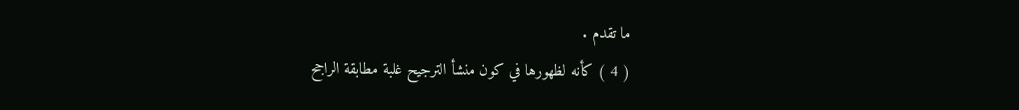ما تقدم .
( 4 ) كأنه لظهورها في كون منشأ الترجيح غلبة مطابقة الراجح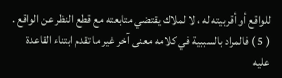للواقع أو أقربيته له ، لا لملاك يقتضي متابعته مع قطع النظر عن الواقع .
( 5 ) فالمراد بالسببية في كلامه معنى آخر غير ما تقدم ابتناء القاعدة عليه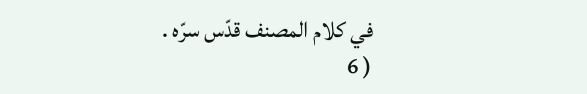في كلام المصنف قدّس سرّه .
( 6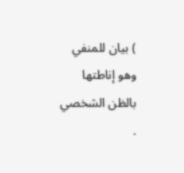) بيان للمنفي وهو إناطتها بالظن الشخصي .